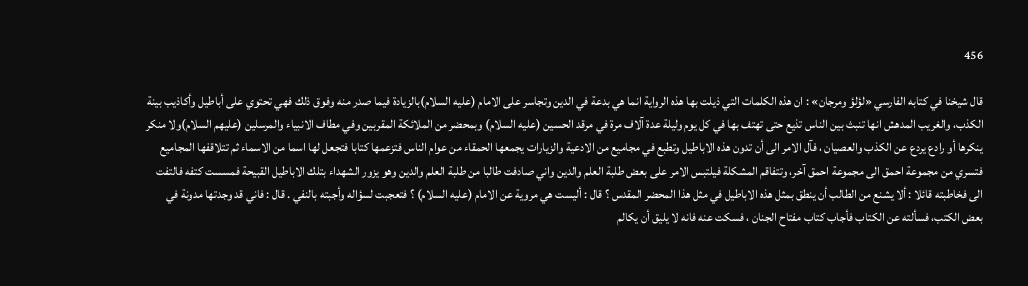456

قال شيخنا في كتابه الفارسي «لؤلؤ ومرجان» : ان هذه الكلمات التي ذيلت بها هذه الرواية انما هي بدعة في الدين وتجاسر على الامام (عليه السلام)بالزيادة فيما صدر منه وفوق ذلك فهي تحتوي على أباطيل وأكاذيب بينة الكذب، والغريب المدهش انها تنبث بين الناس تذيع حتى تهتف بها في كل يوم وليلة عدة آلاف مرة في مرقد الحسين (عليه السلام) وبمحضر من الملائكة المقربين وفي مطاف الانبياء والمرسلين (عليهم السلام)ولا منكر ينكرها أو رادع يردع عن الكذب والعصيان ، فآل الامر الى أن تدون هذه الاباطيل وتطبع في مجاميع من الادعية والزيارات يجمعها الحمقاء من عوام الناس فتزعمها كتابا فتجعل لها اسما من الاسماء ثم تتلاقفها المجاميع فتسري من مجموعة احمق الى مجموعة احمق آخر، وتتفاقم المشكلة فيلتبس الامر على بعض طلبة العلم والدين واني صادفت طالبا من طلبة العلم والدين وهو يزور الشهداء بتلك الاباطيل القبيحة فمسست كتفه فالتفت الى فخاطبته قائلا : ألا يشنع من الطالب أن ينطق بمثل هذه الاباطيل في مثل هذا المحضر المقدس ؟ قال : أليست هي مروية عن الامام (عليه السلام) ؟ فتعجبت لسؤاله وأجبته بالنفي . قال : فاني قد وجدتها مدونة في بعض الكتب، فسألته عن الكتاب فأجاب كتاب مفتاح الجنان ، فسكت عنه فانه لا يليق أن يكالم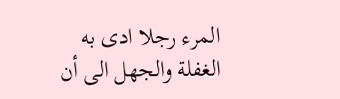المرء رجلا ادى به الغفلة والجهل الى أن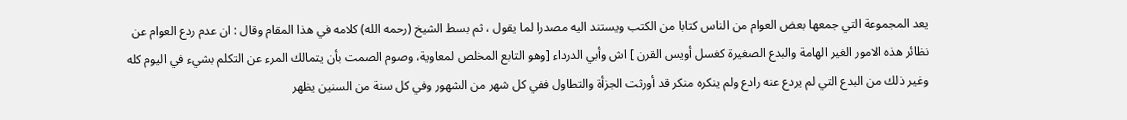يعد المجموعة التي جمعها بعض العوام من الناس كتابا من الكتب ويستند اليه مصدرا لما يقول ، ثم بسط الشيخ (رحمه الله) كلامه في هذا المقام وقال : ان عدم ردع العوام عن نظائر هذه الامور الغير الهامة والبدع الصغيرة كغسل أويس القرن ] اش وأبي الدرداء [وهو التابع المخلص لمعاوية، وصوم الصمت بأن يتمالك المرء عن التكلم بشيء في اليوم كله وغير ذلك من البدع التي لم يردع عنه رادع ولم ينكره منكر قد أورثت الجزأة والتطاول ففي كل شهر من الشهور وفي كل سنة من السنين يظهر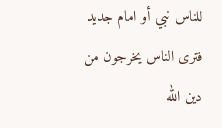للناس نبي أو امام جديد فترى الناس يخرجون من دين الله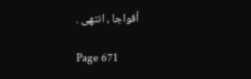أفواجا ، انتهى .

Page 671